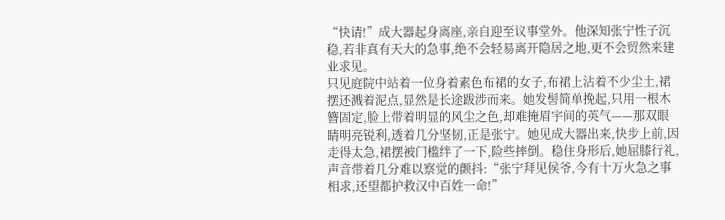“快请!”成大器起身离座,亲自迎至议事堂外。他深知张宁性子沉稳,若非真有天大的急事,绝不会轻易离开隐居之地,更不会贸然来建业求见。
只见庭院中站着一位身着素色布裙的女子,布裙上沾着不少尘土,裙摆还溅着泥点,显然是长途跋涉而来。她发髻简单挽起,只用一根木簪固定,脸上带着明显的风尘之色,却难掩眉宇间的英气——那双眼睛明亮锐利,透着几分坚韧,正是张宁。她见成大器出来,快步上前,因走得太急,裙摆被门槛绊了一下,险些摔倒。稳住身形后,她屈膝行礼,声音带着几分难以察觉的颤抖:“张宁拜见侯爷,今有十万火急之事相求,还望都护救汉中百姓一命!”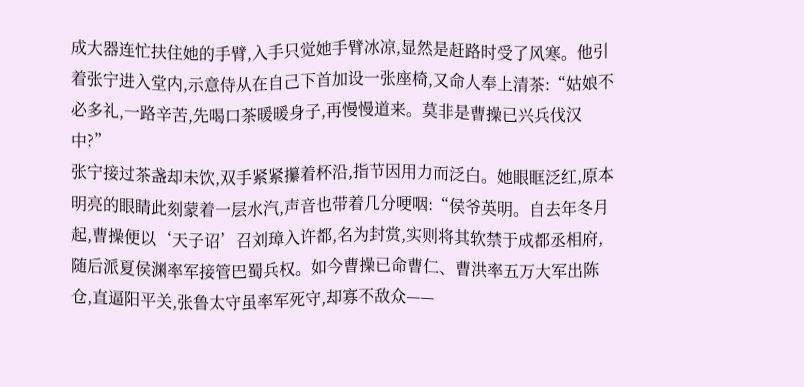成大器连忙扶住她的手臂,入手只觉她手臂冰凉,显然是赶路时受了风寒。他引着张宁进入堂内,示意侍从在自己下首加设一张座椅,又命人奉上清茶:“姑娘不必多礼,一路辛苦,先喝口茶暖暖身子,再慢慢道来。莫非是曹操已兴兵伐汉中?”
张宁接过茶盏却未饮,双手紧紧攥着杯沿,指节因用力而泛白。她眼眶泛红,原本明亮的眼睛此刻蒙着一层水汽,声音也带着几分哽咽:“侯爷英明。自去年冬月起,曹操便以‘天子诏’召刘璋入许都,名为封赏,实则将其软禁于成都丞相府,随后派夏侯渊率军接管巴蜀兵权。如今曹操已命曹仁、曹洪率五万大军出陈仓,直逼阳平关,张鲁太守虽率军死守,却寡不敌众——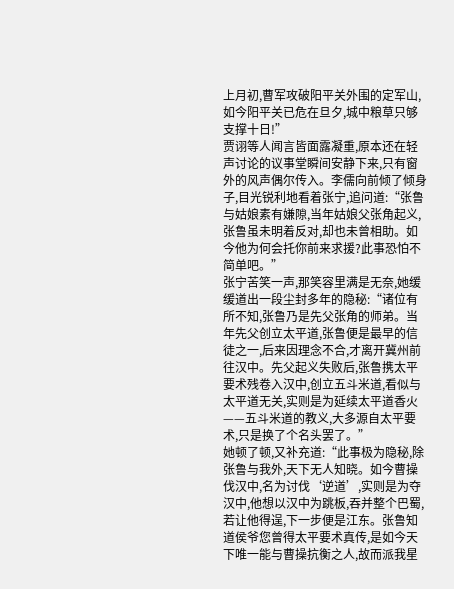上月初,曹军攻破阳平关外围的定军山,如今阳平关已危在旦夕,城中粮草只够支撑十日!”
贾诩等人闻言皆面露凝重,原本还在轻声讨论的议事堂瞬间安静下来,只有窗外的风声偶尔传入。李儒向前倾了倾身子,目光锐利地看着张宁,追问道:“张鲁与姑娘素有嫌隙,当年姑娘父张角起义,张鲁虽未明着反对,却也未曾相助。如今他为何会托你前来求援?此事恐怕不简单吧。”
张宁苦笑一声,那笑容里满是无奈,她缓缓道出一段尘封多年的隐秘:“诸位有所不知,张鲁乃是先父张角的师弟。当年先父创立太平道,张鲁便是最早的信徒之一,后来因理念不合,才离开冀州前往汉中。先父起义失败后,张鲁携太平要术残卷入汉中,创立五斗米道,看似与太平道无关,实则是为延续太平道香火——五斗米道的教义,大多源自太平要术,只是换了个名头罢了。”
她顿了顿,又补充道:“此事极为隐秘,除张鲁与我外,天下无人知晓。如今曹操伐汉中,名为讨伐‘逆道’,实则是为夺汉中,他想以汉中为跳板,吞并整个巴蜀,若让他得逞,下一步便是江东。张鲁知道侯爷您曾得太平要术真传,是如今天下唯一能与曹操抗衡之人,故而派我星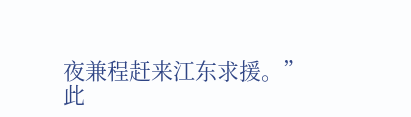夜兼程赶来江东求援。”
此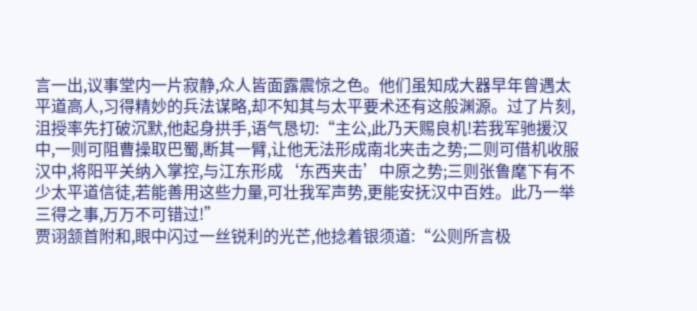言一出,议事堂内一片寂静,众人皆面露震惊之色。他们虽知成大器早年曾遇太平道高人,习得精妙的兵法谋略,却不知其与太平要术还有这般渊源。过了片刻,沮授率先打破沉默,他起身拱手,语气恳切:“主公,此乃天赐良机!若我军驰援汉中,一则可阻曹操取巴蜀,断其一臂,让他无法形成南北夹击之势;二则可借机收服汉中,将阳平关纳入掌控,与江东形成‘东西夹击’中原之势;三则张鲁麾下有不少太平道信徒,若能善用这些力量,可壮我军声势,更能安抚汉中百姓。此乃一举三得之事,万万不可错过!”
贾诩颔首附和,眼中闪过一丝锐利的光芒,他捻着银须道:“公则所言极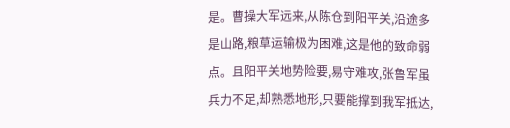是。曹操大军远来,从陈仓到阳平关,沿途多是山路,粮草运输极为困难,这是他的致命弱点。且阳平关地势险要,易守难攻,张鲁军虽兵力不足,却熟悉地形,只要能撑到我军抵达,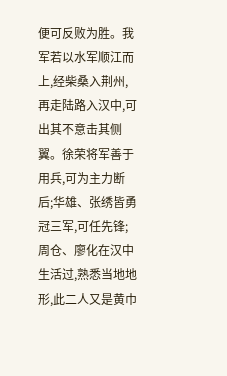便可反败为胜。我军若以水军顺江而上,经柴桑入荆州,再走陆路入汉中,可出其不意击其侧翼。徐荣将军善于用兵,可为主力断后;华雄、张绣皆勇冠三军,可任先锋;周仓、廖化在汉中生活过,熟悉当地地形,此二人又是黄巾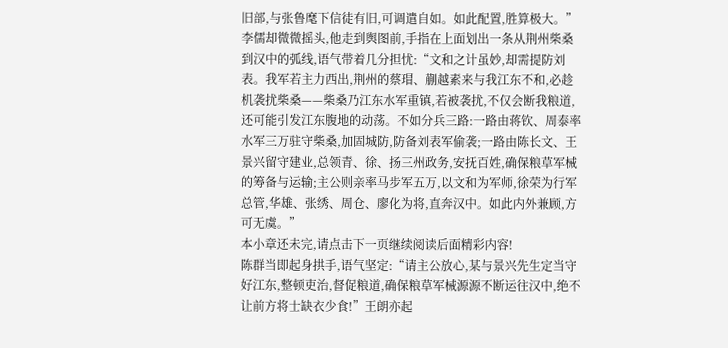旧部,与张鲁麾下信徒有旧,可调遣自如。如此配置,胜算极大。”
李儒却微微摇头,他走到舆图前,手指在上面划出一条从荆州柴桑到汉中的弧线,语气带着几分担忧:“文和之计虽妙,却需提防刘表。我军若主力西出,荆州的蔡瑁、蒯越素来与我江东不和,必趁机袭扰柴桑——柴桑乃江东水军重镇,若被袭扰,不仅会断我粮道,还可能引发江东腹地的动荡。不如分兵三路:一路由蒋钦、周泰率水军三万驻守柴桑,加固城防,防备刘表军偷袭;一路由陈长文、王景兴留守建业,总领青、徐、扬三州政务,安抚百姓,确保粮草军械的筹备与运输;主公则亲率马步军五万,以文和为军师,徐荣为行军总管,华雄、张绣、周仓、廖化为将,直奔汉中。如此内外兼顾,方可无虞。”
本小章还未完,请点击下一页继续阅读后面精彩内容!
陈群当即起身拱手,语气坚定:“请主公放心,某与景兴先生定当守好江东,整顿吏治,督促粮道,确保粮草军械源源不断运往汉中,绝不让前方将士缺衣少食!”王朗亦起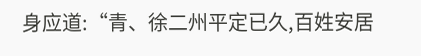身应道:“青、徐二州平定已久,百姓安居